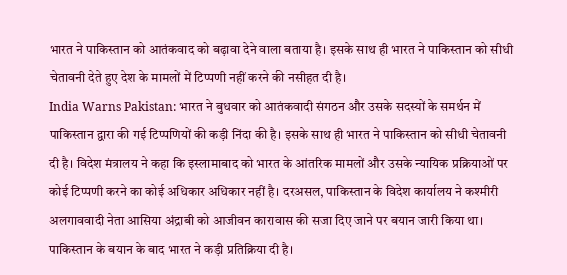भारत ने पाकिस्तान को आतंकवाद को बढ़ावा देने वाला बताया है। इसके साथ ही भारत ने पाकिस्तान को सीधी चेतावनी देते हुए देश के मामलों में टिप्पणी नहीं करने की नसीहत दी है।
India Warns Pakistan: भारत ने बुधवार को आतंकवादी संगठन और उसके सदस्यों के समर्थन में पाकिस्तान द्वारा की गई टिप्पणियों की कड़ी निंदा की है। इसके साथ ही भारत ने पाकिस्तान को सीधी चेतावनी दी है। विदेश मंत्रालय ने कहा कि इस्लामाबाद को भारत के आंतरिक मामलों और उसके न्यायिक प्रक्रियाओं पर कोई टिप्पणी करने का कोई अधिकार अधिकार नहीं है। दरअसल, पाकिस्तान के विदेश कार्यालय ने कश्मीरी अलगाववादी नेता आसिया अंद्राबी को आजीवन कारावास की सजा दिए जाने पर बयान जारी किया था। पाकिस्तान के बयान के बाद भारत ने कड़ी प्रतिक्रिया दी है।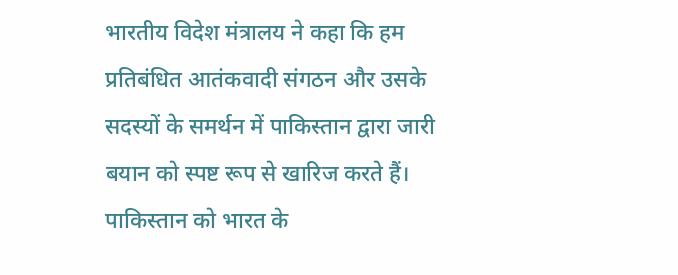भारतीय विदेश मंत्रालय ने कहा कि हम प्रतिबंधित आतंकवादी संगठन और उसके सदस्यों के समर्थन में पाकिस्तान द्वारा जारी बयान को स्पष्ट रूप से खारिज करते हैं। पाकिस्तान को भारत के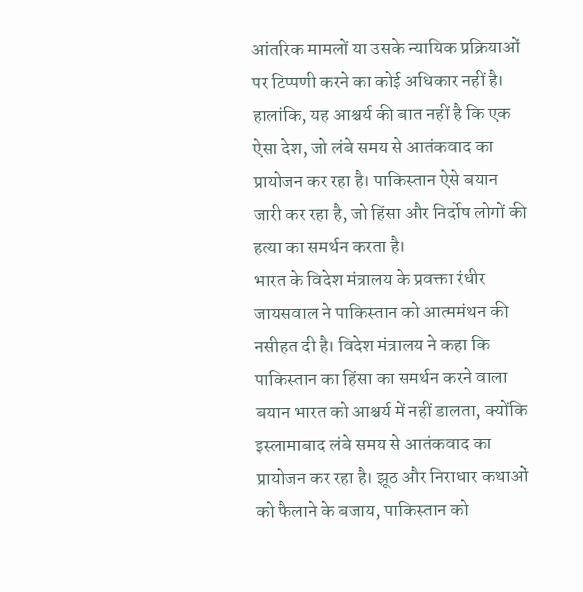आंतरिक मामलों या उसके न्यायिक प्रक्रियाओं पर टिप्पणी करने का कोई अधिकार नहीं है। हालांकि, यह आश्चर्य की बात नहीं है कि एक ऐसा देश, जो लंबे समय से आतंकवाद का प्रायोजन कर रहा है। पाकिस्तान ऐसे बयान जारी कर रहा है, जो हिंसा और निर्दोष लोगों की हत्या का समर्थन करता है।
भारत के विदेश मंत्रालय के प्रवक्ता रंधीर जायसवाल ने पाकिस्तान को आत्ममंथन की नसीहत दी है। विदेश मंत्रालय ने कहा कि पाकिस्तान का हिंसा का समर्थन करने वाला बयान भारत को आश्चर्य में नहीं डालता, क्योंकि इस्लामाबाद लंबे समय से आतंकवाद का प्रायोजन कर रहा है। झूठ और निराधार कथाओं को फैलाने के बजाय, पाकिस्तान को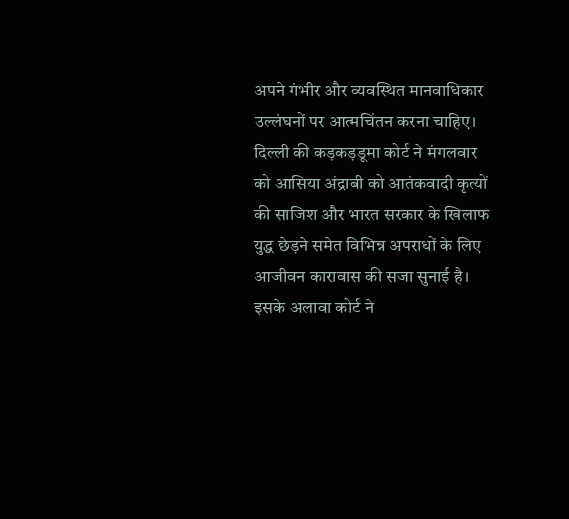अपने गंभीर और व्यवस्थित मानवाधिकार उल्लंघनों पर आत्मचिंतन करना चाहिए।
दिल्ली की कड़कड़डूमा कोर्ट ने मंगलवार को आसिया अंद्राबी को आतंकवादी कृत्यों की साजिश और भारत सरकार के खिलाफ युद्ध छेड़ने समेत विभिन्न अपराधों के लिए आजीवन कारावास की सजा सुनाई है। इसके अलावा कोर्ट ने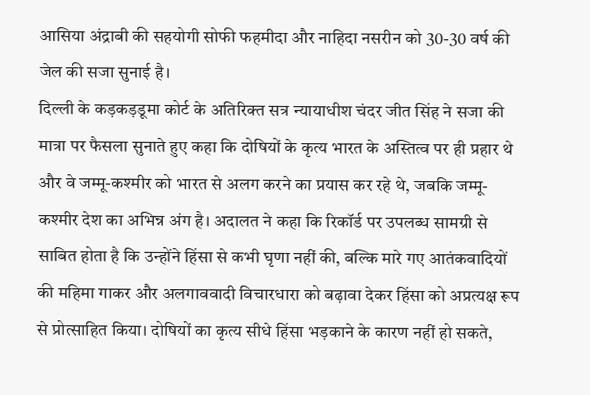आसिया अंद्राबी की सहयोगी सोफी फहमीदा और नाहिदा नसरीन को 30-30 वर्ष की जेल की सजा सुनाई है।
दिल्ली के कड़कड़डूमा कोर्ट के अतिरिक्त सत्र न्यायाधीश चंदर जीत सिंह ने सजा की मात्रा पर फैसला सुनाते हुए कहा कि दोषियों के कृत्य भारत के अस्तित्व पर ही प्रहार थे और वे जम्मू-कश्मीर को भारत से अलग करने का प्रयास कर रहे थे, जबकि जम्मू-कश्मीर देश का अभिन्न अंग है। अदालत ने कहा कि रिकॉर्ड पर उपलब्ध सामग्री से साबित होता है कि उन्होंने हिंसा से कभी घृणा नहीं की, बल्कि मारे गए आतंकवादियों की महिमा गाकर और अलगाववादी विचारधारा को बढ़ावा देकर हिंसा को अप्रत्यक्ष रूप से प्रोत्साहित किया। दोषियों का कृत्य सीधे हिंसा भड़काने के कारण नहीं हो सकते,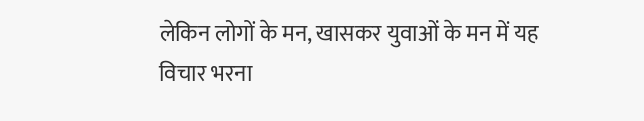लेकिन लोगों के मन, खासकर युवाओं के मन में यह विचार भरना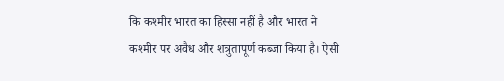कि कश्मीर भारत का हिस्सा नहीं है और भारत ने कश्मीर पर अवैध और शत्रुतापूर्ण कब्जा किया है। ऐसी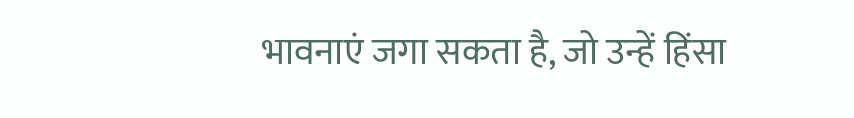भावनाएं जगा सकता है, जो उन्हें हिंसा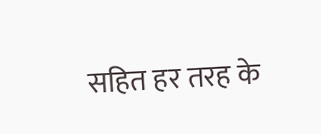सहित हर तरह के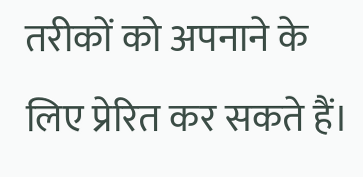तरीकों को अपनाने के लिए प्रेरित कर सकते हैं।